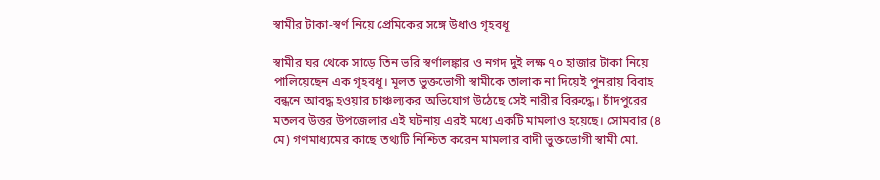স্বামীর টাকা-স্বর্ণ নিয়ে প্রেমিকের সঙ্গে উধাও গৃহবধূ

স্বামীর ঘর থেকে সাড়ে তিন ভরি স্বর্ণালঙ্কার ও নগদ দুই লক্ষ ৭০ হাজার টাকা নিয়ে পালিয়েছেন এক গৃহবধূ। মূলত ভুক্তভোগী স্বামীকে তালাক না দিয়েই পুনরায় বিবাহ বন্ধনে আবদ্ধ হওয়ার চাঞ্চল্যকর অভিযোগ উঠেছে সেই নারীর বিরুদ্ধে। চাঁদপুরের মতলব উত্তর উপজেলার এই ঘটনায় এরই মধ্যে একটি মামলাও হয়েছে। সোমবার (৪ মে) গণমাধ্যমের কাছে তথ্যটি নিশ্চিত করেন মামলার বাদী ভুক্তভোগী স্বামী মো.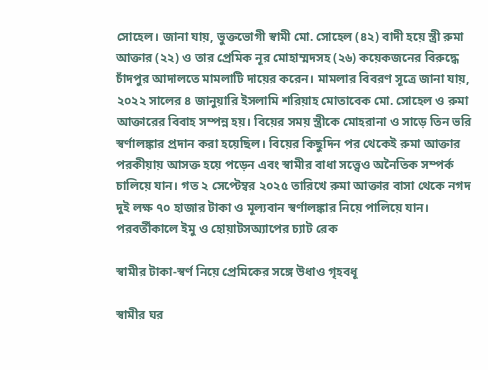সোহেল। জানা যায়, ভুক্তভোগী স্বামী মো. সোহেল (৪২) বাদী হয়ে স্ত্রী রুমা আক্তার (২২) ও তার প্রেমিক নূর মোহাম্মদসহ (২৬) কয়েকজনের বিরুদ্ধে চাঁদপুর আদালতে মামলাটি দায়ের করেন। মামলার বিবরণ সূত্রে জানা যায়, ২০২২ সালের ৪ জানুয়ারি ইসলামি শরিয়াহ মোতাবেক মো. সোহেল ও রুমা আক্তারের বিবাহ সম্পন্ন হয়। বিয়ের সময় স্ত্রীকে মোহরানা ও সাড়ে তিন ভরি স্বর্ণালঙ্কার প্রদান করা হয়েছিল। বিয়ের কিছুদিন পর থেকেই রুমা আক্তার পরকীয়ায় আসক্ত হয়ে পড়েন এবং স্বামীর বাধা সত্ত্বেও অনৈতিক সম্পর্ক চালিয়ে যান। গত ২ সেপ্টেম্বর ২০২৫ তারিখে রুমা আক্তার বাসা থেকে নগদ দুই লক্ষ ৭০ হাজার টাকা ও মূল্যবান স্বর্ণালঙ্কার নিয়ে পালিয়ে যান। পরবর্তীকালে ইমু ও হোয়াটসঅ্যাপের চ্যাট রেক

স্বামীর টাকা-স্বর্ণ নিয়ে প্রেমিকের সঙ্গে উধাও গৃহবধূ

স্বামীর ঘর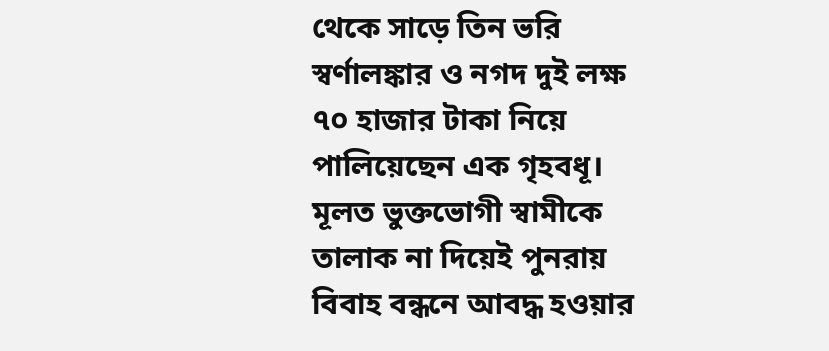থেকে সাড়ে তিন ভরি স্বর্ণালঙ্কার ও নগদ দুই লক্ষ ৭০ হাজার টাকা নিয়ে পালিয়েছেন এক গৃহবধূ। মূলত ভুক্তভোগী স্বামীকে তালাক না দিয়েই পুনরায় বিবাহ বন্ধনে আবদ্ধ হওয়ার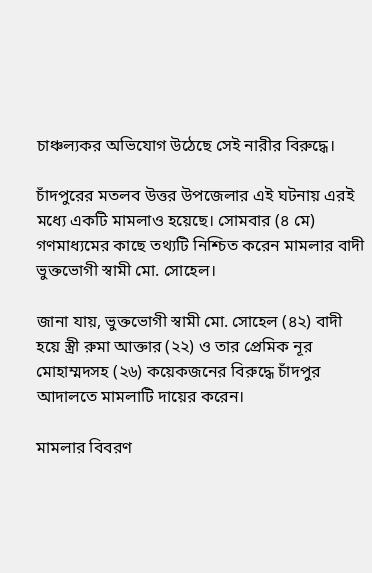চাঞ্চল্যকর অভিযোগ উঠেছে সেই নারীর বিরুদ্ধে।

চাঁদপুরের মতলব উত্তর উপজেলার এই ঘটনায় এরই মধ্যে একটি মামলাও হয়েছে। সোমবার (৪ মে) গণমাধ্যমের কাছে তথ্যটি নিশ্চিত করেন মামলার বাদী ভুক্তভোগী স্বামী মো. সোহেল।

জানা যায়, ভুক্তভোগী স্বামী মো. সোহেল (৪২) বাদী হয়ে স্ত্রী রুমা আক্তার (২২) ও তার প্রেমিক নূর মোহাম্মদসহ (২৬) কয়েকজনের বিরুদ্ধে চাঁদপুর আদালতে মামলাটি দায়ের করেন।

মামলার বিবরণ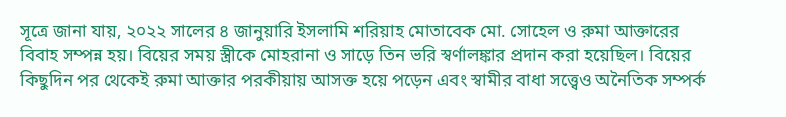সূত্রে জানা যায়, ২০২২ সালের ৪ জানুয়ারি ইসলামি শরিয়াহ মোতাবেক মো. সোহেল ও রুমা আক্তারের বিবাহ সম্পন্ন হয়। বিয়ের সময় স্ত্রীকে মোহরানা ও সাড়ে তিন ভরি স্বর্ণালঙ্কার প্রদান করা হয়েছিল। বিয়ের কিছুদিন পর থেকেই রুমা আক্তার পরকীয়ায় আসক্ত হয়ে পড়েন এবং স্বামীর বাধা সত্ত্বেও অনৈতিক সম্পর্ক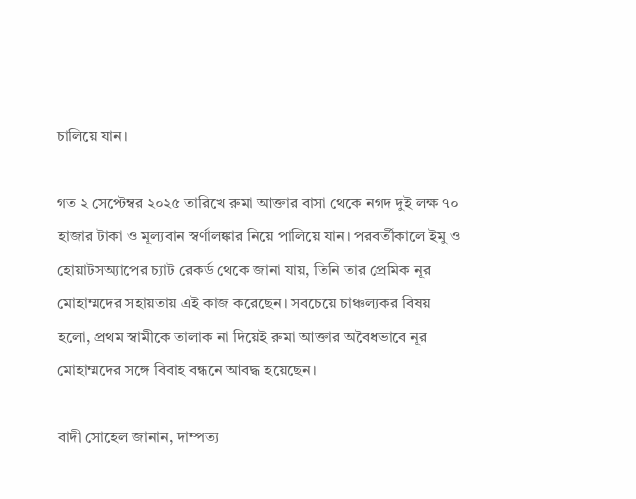চালিয়ে যান।

গত ২ সেপ্টেম্বর ২০২৫ তারিখে রুমা আক্তার বাসা থেকে নগদ দুই লক্ষ ৭০ হাজার টাকা ও মূল্যবান স্বর্ণালঙ্কার নিয়ে পালিয়ে যান। পরবর্তীকালে ইমু ও হোয়াটসঅ্যাপের চ্যাট রেকর্ড থেকে জানা যায়, তিনি তার প্রেমিক নূর মোহাম্মদের সহায়তায় এই কাজ করেছেন। সবচেয়ে চাঞ্চল্যকর বিষয় হলো, প্রথম স্বামীকে তালাক না দিয়েই রুমা আক্তার অবৈধভাবে নূর মোহাম্মদের সঙ্গে বিবাহ বন্ধনে আবদ্ধ হয়েছেন।

বাদী সোহেল জানান, দাম্পত্য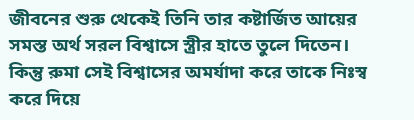জীবনের শুরু থেকেই তিনি তার কষ্টার্জিত আয়ের সমস্ত অর্থ সরল বিশ্বাসে স্ত্রীর হাতে তুলে দিতেন। কিন্তু রুমা সেই বিশ্বাসের অমর্যাদা করে তাকে নিঃস্ব করে দিয়ে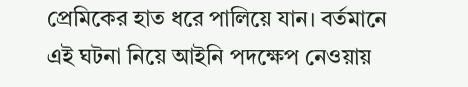প্রেমিকের হাত ধরে পালিয়ে যান। বর্তমানে এই ঘটনা নিয়ে আইনি পদক্ষেপ নেওয়ায়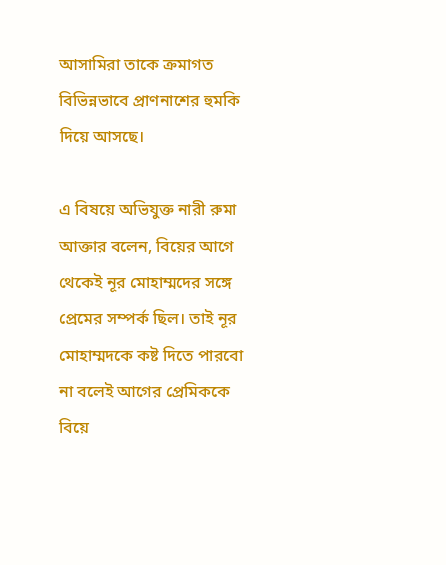আসামিরা তাকে ক্রমাগত বিভিন্নভাবে প্রাণনাশের হুমকি দিয়ে আসছে।

এ বিষয়ে অভিযুক্ত নারী রুমা আক্তার বলেন, বিয়ের আগে থেকেই নূর মোহাম্মদের সঙ্গে প্রেমের সম্পর্ক ছিল। তাই নূর মোহাম্মদকে কষ্ট দিতে পারবো না বলেই আগের প্রেমিককে বিয়ে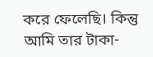করে ফেলেছি। কিন্তু আমি তার টাকা-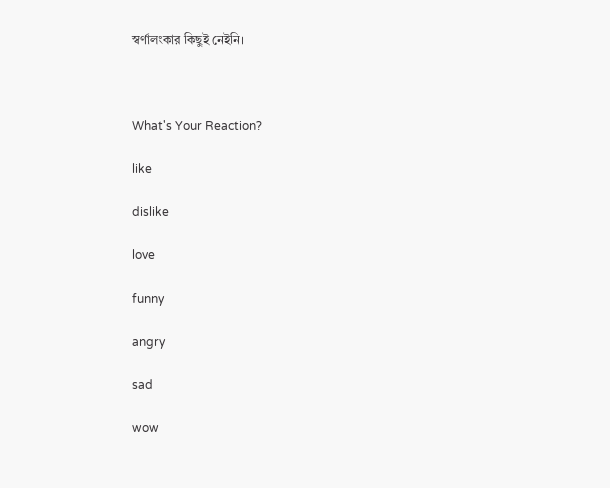স্বর্ণালংকার কিছুই নেইনি।



What's Your Reaction?

like

dislike

love

funny

angry

sad

wow